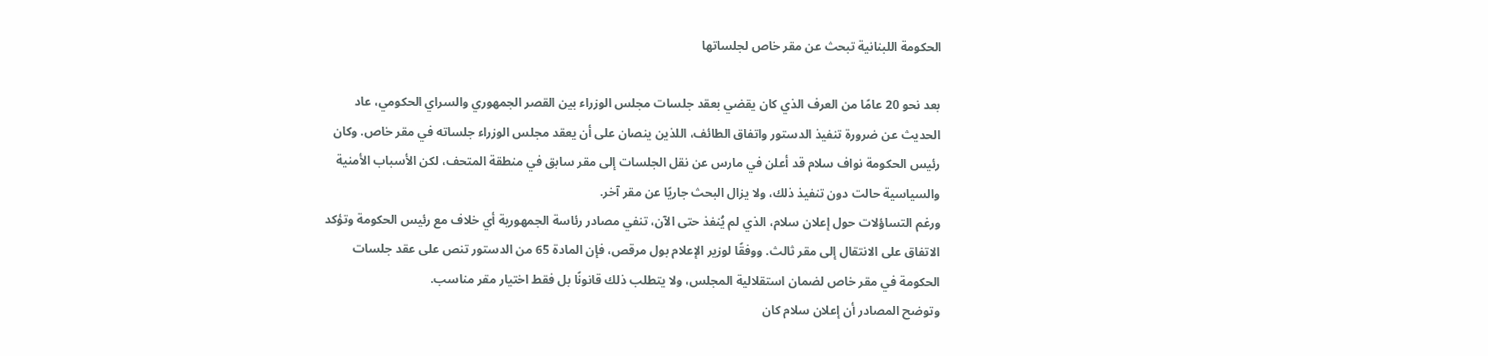الحكومة اللبنانية تبحث عن مقر خاص لجلساتها

بعد نحو 20 عامًا من العرف الذي كان يقضي بعقد جلسات مجلس الوزراء بين القصر الجمهوري والسراي الحكومي، عاد الحديث عن ضرورة تنفيذ الدستور واتفاق الطائف، اللذين ينصان على أن يعقد مجلس الوزراء جلساته في مقر خاص. وكان رئيس الحكومة نواف سلام قد أعلن في مارس عن نقل الجلسات إلى مقر سابق في منطقة المتحف، لكن الأسباب الأمنية والسياسية حالت دون تنفيذ ذلك، ولا يزال البحث جاريًا عن مقر آخر.
ورغم التساؤلات حول إعلان سلام، الذي لم يُنفذ حتى الآن، تنفي مصادر رئاسة الجمهورية أي خلاف مع رئيس الحكومة وتؤكد الاتفاق على الانتقال إلى مقر ثالث. ووفقًا لوزير الإعلام بول مرقص، فإن المادة 65 من الدستور تنص على عقد جلسات الحكومة في مقر خاص لضمان استقلالية المجلس، ولا يتطلب ذلك قانونًا بل فقط اختيار مقر مناسب.
وتوضح المصادر أن إعلان سلام كان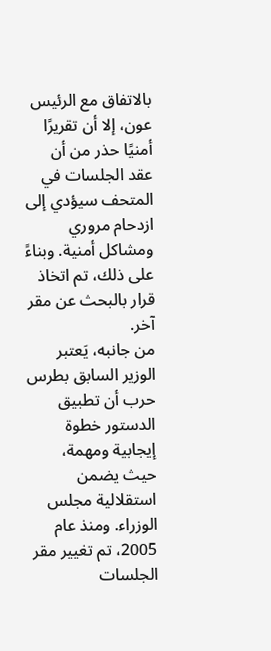بالاتفاق مع الرئيس عون، إلا أن تقريرًا أمنيًا حذر من أن عقد الجلسات في المتحف سيؤدي إلى ازدحام مروري ومشاكل أمنية. وبناءً على ذلك، تم اتخاذ قرار بالبحث عن مقر آخر.
من جانبه، يَعتبر الوزير السابق بطرس حرب أن تطبيق الدستور خطوة إيجابية ومهمة، حيث يضمن استقلالية مجلس الوزراء. ومنذ عام 2005، تم تغيير مقر الجلسات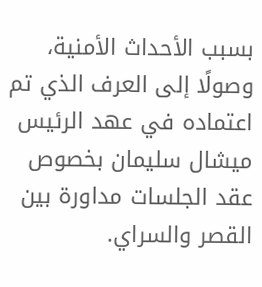بسبب الأحداث الأمنية، وصولًا إلى العرف الذي تم اعتماده في عهد الرئيس ميشال سليمان بخصوص عقد الجلسات مداورة بين القصر والسراي.